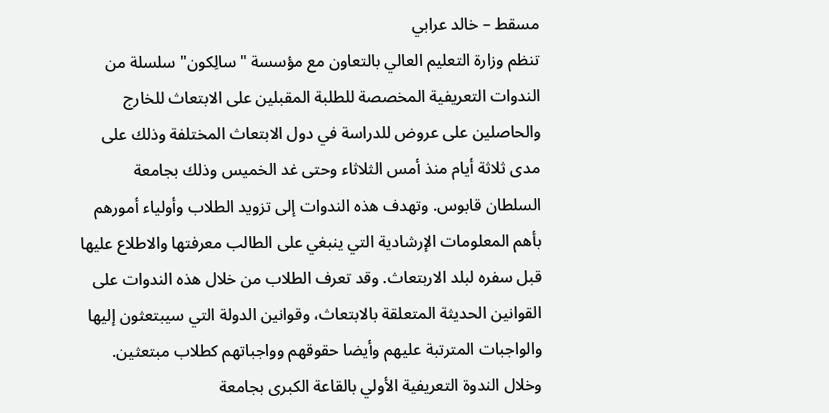مسقط – خالد عرابي
تنظم وزارة التعليم العالي بالتعاون مع مؤسسة "سالِكون" سلسلة من الندوات التعريفية المخصصة للطلبة المقبلين على الابتعاث للخارج والحاصلين على عروض للدراسة في دول الابتعاث المختلفة وذلك على مدى ثلاثة أيام منذ أمس الثلاثاء وحتى غد الخميس وذلك بجامعة السلطان قابوس. وتهدف هذه الندوات إلى تزويد الطلاب وأولياء أمورهم بأهم المعلومات الإرشادية التي ينبغي على الطالب معرفتها والاطلاع عليها قبل سفره لبلد الاربتعاث. وقد تعرف الطلاب من خلال هذه الندوات على القوانين الحديثة المتعلقة بالابتعاث، وقوانين الدولة التي سيبتعثون إليها والواجبات المترتبة عليهم وأيضا حقوقهم وواجباتهم كطلاب مبتعثين. وخلال الندوة التعريفية الأولي بالقاعة الكبرى بجامعة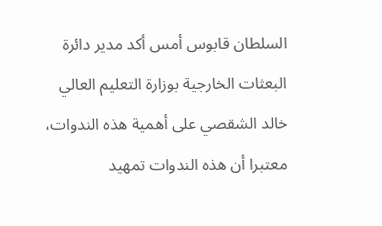السلطان قابوس أمس أكد مدير دائرة البعثات الخارجية بوزارة التعليم العالي خالد الشقصي على أهمية هذه الندوات، معتبرا أن هذه الندوات تمهيد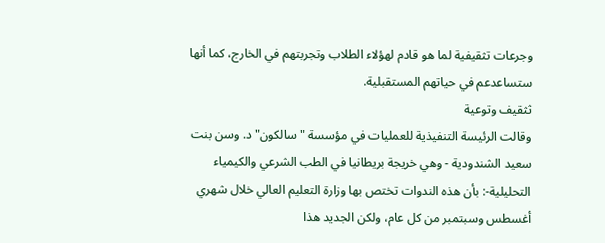وجرعات تثقيفية لما هو قادم لهؤلاء الطلاب وتجربتهم في الخارج، كما أنها ستساعدعم في حياتهم المستقبلية.
ثثقيف وتوعية
وقالت الرئيسة التنفيذية للعمليات في مؤسسة "سالكون" د. وسن بنت سعيد الشندودية - وهي خريجة بريطانيا في الطب الشرعي والكيمياء التحليلية-: بأن هذه الندوات تختص بها وزارة التعليم العالي خلال شهري أغسطس وسبتمبر من كل عام، ولكن الجديد هذا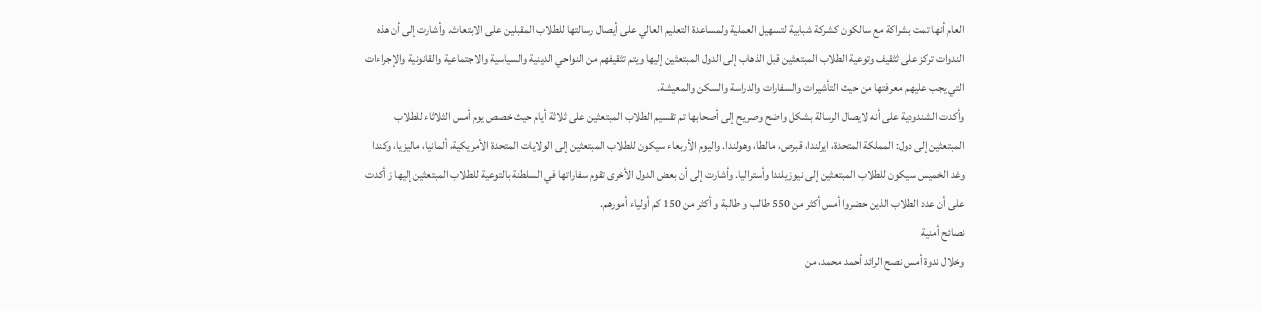العام أنها تمت بشراكة مع سالكون كشركة شبابية لتسهيل العملية ولمساعدة التعليم العالي على أيصال رسالتها للطلاب المقبلين على الابتعاث. وأشارت إلى أن هذه الندوات تركز على ثثقيف وتوعية الطلاب المبتعثين قبل الذهاب إلى الدول المبتعثين إليها ويتم تثقيفهم من النواحي الدينية والسياسية والاجتماعية والقانونية والإجراءات التي يجب عليهم معرفتها من حيث التأشيرات والسفارات والدراسة والسكن والمعيشة.
وأكدت الشندودية على أنه لايصال الرسالة بشكل واضح وصريح إلى أصحابها تم تقسيم الطلاب المبتعثين على ثلاثة أيام حيث خصص يوم أمس الثلاثاء للطلاب المبتعثين إلى دول: المملكة المتحدة، ايرلندا، قبرص، مالطا، وهولندا. واليوم الأربعاء سيكون للطلاب المبتعثين إلى الولايات المتحدة الأمريكية، ألمانيا، ماليزيا، وكندا وغد الخميس سيكون للطلاب المبتعثين إلى نيوزيلندا وأستراليا. وأشارت إلى أن بعض الدول الأخرى تقوم سفاراتها في السلطنة بالتوعية للطلاب المبتعثين إليها ز أكدت على أن عدد الطلاب الذين حضروا أمس أكثر من 550 طالب و طالبة و أكثر من 150 كم أولياء أمورهم.
نصائح أمنية
وخلال ندوة أمس نصح الرائد أحمد محمد، من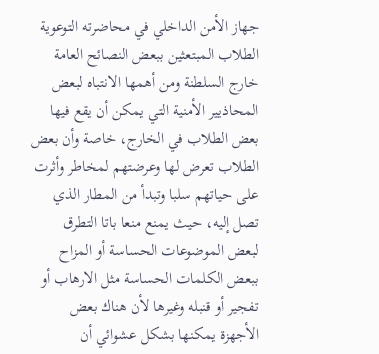جهاز الأمن الداخلي في محاضرته التوعوية الطلاب المبتعثين ببعض النصائح العامة خارج السلطنة ومن أهمها الانتباه لبعض المحاذيير الأمنية التي يمكن أن يقع فيها بعض الطلاب في الخارج، خاصة وأن بعض الطلاب تعرض لها وعرضتهم لمخاطر وأثرت على حياتهم سلبا وتبدأ من المطار الذي تصل إليه، حيث يمنع منعا باتا التطرق لبعض الموضوعات الحساسة أو المزاح ببعض الكلمات الحساسة مثل الارهاب أو تفجير أو قنبله وغيرها لأن هناك بعض الأجهزة يمكنها بشكل عشوائي أن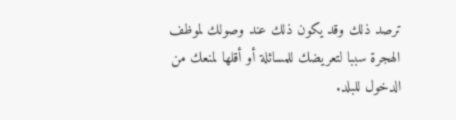ترصد ذلك وقد يكون ذلك عند وصولك لموظف الهجرة سببا لتعريضك للمسائلة أو أقلها لمنعك من الدخول للبلد.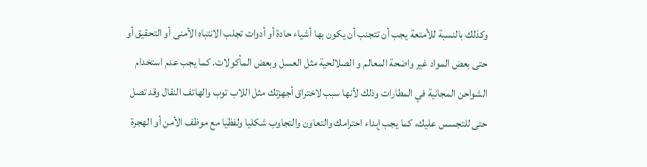وكذلك بالنسبة للأمتعة يجب أن تتجنب أن يكون بها أشياء حادة أو أدوات تجلب الانتباه الأمنى أو التحقيق أو حتى بعض المواد غير واضحة المعالم و الصلالحية مثل العسل وبعض المأكولات. كما يجب عدم استخدام الشواحن المجانية في المطارات وذلك لأنها سبب لاختراق أجهزتك مثل اللاب توب والهاتف النقال وقد تصل حتى للتجسس عليك، كما يجب إبداء احترامك والتعاون والتجاوب شكليا ولفظيا مع موظف الأمن أو الهجرة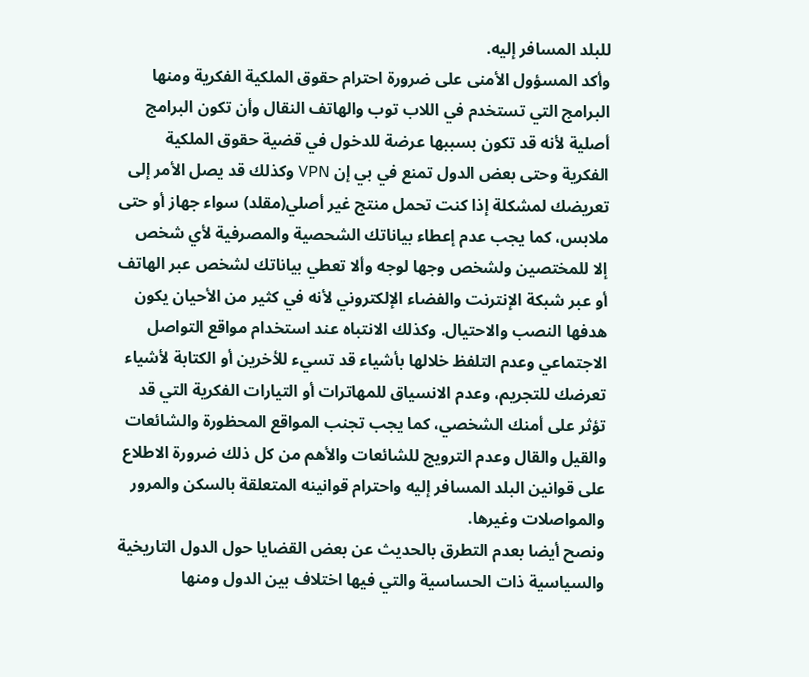للبلد المسافر إليه.
وأكد المسؤول الأمنى على ضرورة احترام حقوق الملكية الفكرية ومنها البرامج التي تستخدم في اللاب توب والهاتف النقال وأن تكون البرامج أصلية لأنه قد تكون بسببها عرضة للدخول في قضية حقوق الملكية الفكرية وحتى بعض الدول تمنع في بي إن VPN وكذلك قد يصل الأمر إلى تعريضك لمشكلة إذا كنت تحمل منتج غير أصلي(مقلد) سواء جهاز أو حتى ملابس، كما يجب عدم إعطاء بياناتك الشحصية والمصرفية لأي شخص إلا للمختصين ولشخص وجها لوجه وألا تعطي بياناتك لشخص عبر الهاتف أو عبر شبكة الإنترنت والفضاء الإلكتروني لأنه في كثير من الأحيان يكون هدفها النصب والاحتيال. وكذلك الانتباه عند استخدام مواقع التواصل الاجتماعي وعدم التلفظ خلالها بأشياء قد تسيء للأخرين أو الكتابة لأشياء تعرضك للتجريم، وعدم الانسياق للمهاترات أو التيارات الفكرية التي قد تؤثر على أمنك الشخصي، كما يجب تجنب المواقع المحظورة والشائعات والقيل والقال وعدم الترويج للشائعات والأهم من كل ذلك ضرورة الاطلاع على قوانين البلد المسافر إليه واحترام قوانينه المتعلقة بالسكن والمرور والمواصلات وغيرها.
ونصح أيضا بعدم التطرق بالحديث عن بعض القضايا حول الدول التاريخية والسياسية ذات الحساسية والتي فيها اختلاف بين الدول ومنها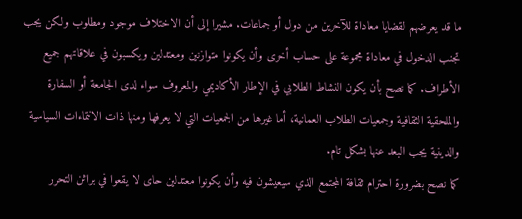ما قد يعرضهم لقضايا معاداة للآخرين من دول أو جماعات. مشيرا إلى أن الاختلاف موجود ومطلوب ولكن يجب تجنب الدخول في معاداة مجموعة على حساب أخرى وأن يكونوا متوازنين ومعتدلين ويكسبون في علاقاتهم جميع الأطراف. كما نصح بأن يكون النشاط الطلابي في الإطار الأكاديمي والمعروف سواء لدى الجامعة أو السفارة والملحقية الثقافية وجمعيات الطلاب العمانية، أما غيرها من الجمعيات التي لا يعرفها ومنها ذات الانتماءات السياسية والدينية يجب البعد عنها بشكل تام.
كما نصح بضرورة احترام ثقافة المجتمع الذي سيعيشون فيه وأن يكونوا معتدلين حاى لا يقعوا في براثن التحرر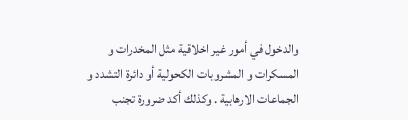والدخول في أمور غير اخلاقية مثل المخدرات و المسكرات و المشروبات الكحولية أو دائرة التشدد و الجماعات الارهابية . وكذلك أكد ضرورة تجنب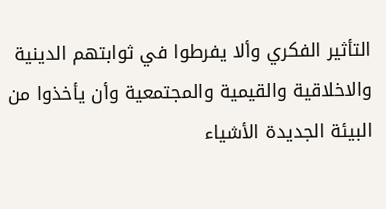التأثير الفكري وألا يفرطوا في ثوابتهم الدينية والاخلاقية والقيمية والمجتمعية وأن يأخذوا من البيئة الجديدة الأشياء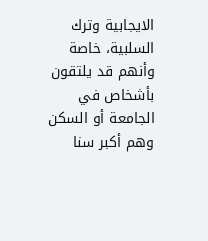الايجابية وترك السلبية، خاصة وأنهم قد يلتقون بأشخاص في الجامعة أو السكن وهم أكبر سنا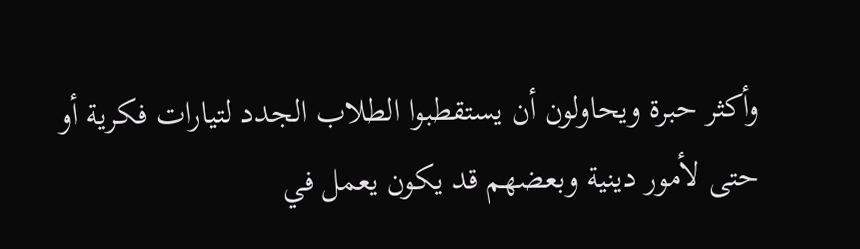وأكثر حبرة ويحاولون أن يستقطبوا الطلاب الجدد لتيارات فكرية أو حتى لأمور دينية وبعضهم قد يكون يعمل في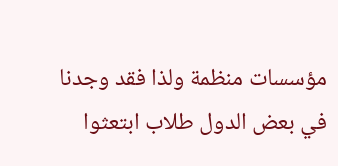مؤسسات منظمة ولذا فقد وجدنا في بعض الدول طلاب ابتعثوا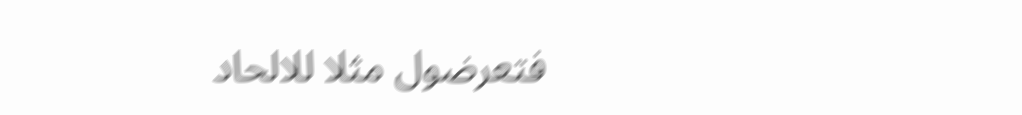فتعرضول مثلا للالحاد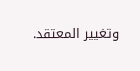وتغيير المعتقد.